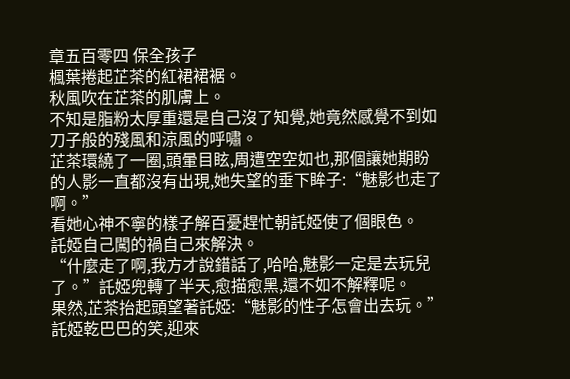章五百零四 保全孩子
楓葉捲起芷茶的紅裙裙裾。
秋風吹在芷茶的肌膚上。
不知是脂粉太厚重還是自己沒了知覺,她竟然感覺不到如刀子般的殘風和涼風的呼嘯。
芷茶環繞了一圈,頭暈目眩,周遭空空如也,那個讓她期盼的人影一直都沒有出現,她失望的垂下眸子:“魅影也走了啊。”
看她心神不寧的樣子解百憂趕忙朝託婭使了個眼色。
託婭自己闖的禍自己來解決。
“什麼走了啊,我方才說錯話了,哈哈,魅影一定是去玩兒了。”託婭兜轉了半天,愈描愈黑,還不如不解釋呢。
果然,芷茶抬起頭望著託婭:“魅影的性子怎會出去玩。”
託婭乾巴巴的笑,迎來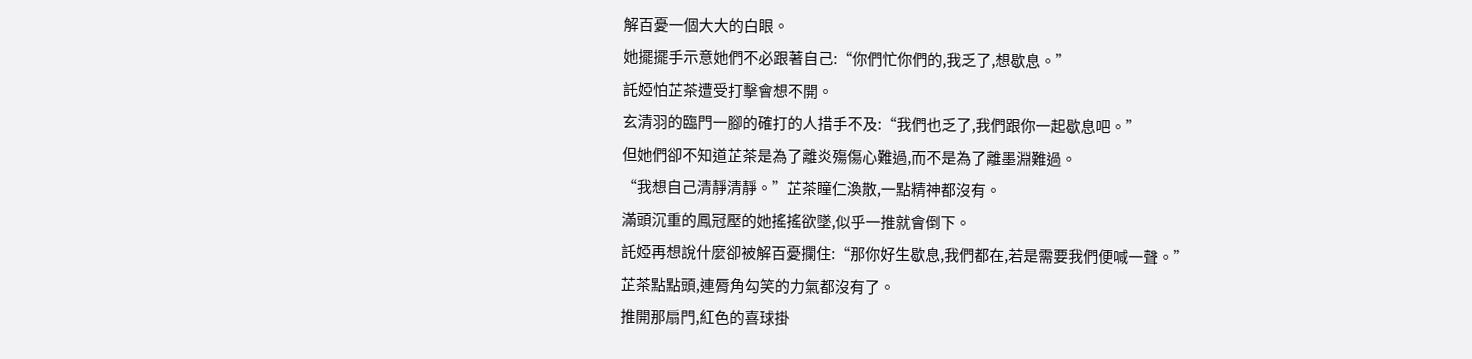解百憂一個大大的白眼。
她擺擺手示意她們不必跟著自己:“你們忙你們的,我乏了,想歇息。”
託婭怕芷茶遭受打擊會想不開。
玄清羽的臨門一腳的確打的人措手不及:“我們也乏了,我們跟你一起歇息吧。”
但她們卻不知道芷茶是為了離炎殤傷心難過,而不是為了離墨淵難過。
“我想自己清靜清靜。”芷茶瞳仁渙散,一點精神都沒有。
滿頭沉重的鳳冠壓的她搖搖欲墜,似乎一推就會倒下。
託婭再想說什麼卻被解百憂攔住:“那你好生歇息,我們都在,若是需要我們便喊一聲。”
芷茶點點頭,連脣角勾笑的力氣都沒有了。
推開那扇門,紅色的喜球掛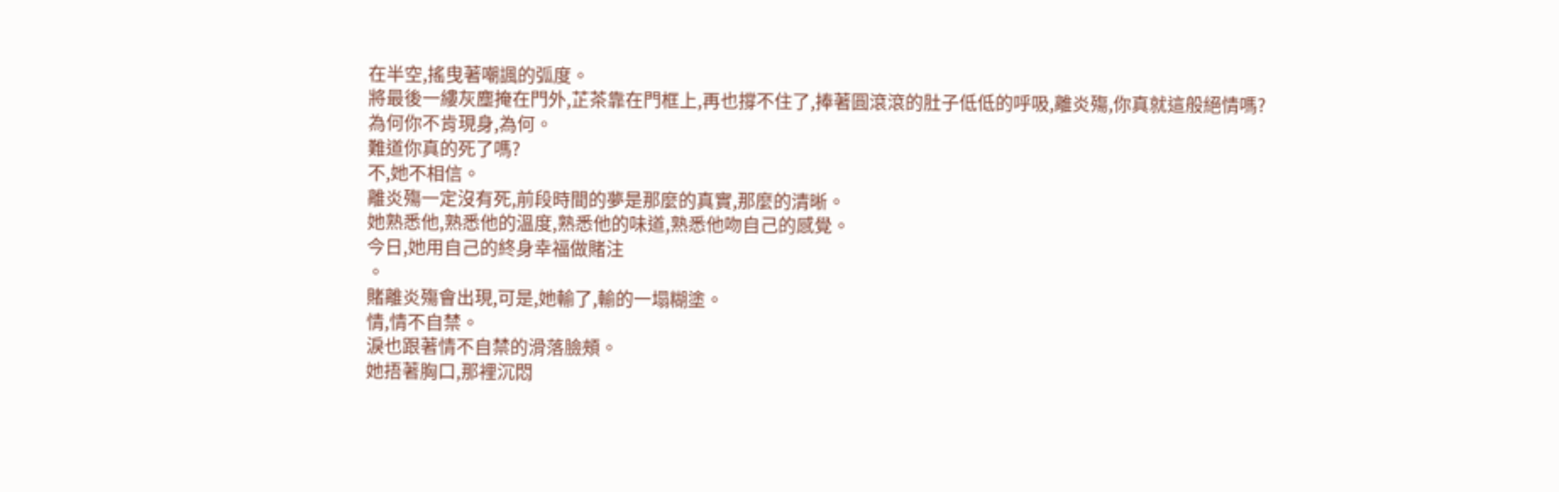在半空,搖曳著嘲諷的弧度。
將最後一縷灰塵掩在門外,芷茶靠在門框上,再也撐不住了,捧著圓滾滾的肚子低低的呼吸,離炎殤,你真就這般絕情嗎?
為何你不肯現身,為何。
難道你真的死了嗎?
不,她不相信。
離炎殤一定沒有死,前段時間的夢是那麼的真實,那麼的清晰。
她熟悉他,熟悉他的溫度,熟悉他的味道,熟悉他吻自己的感覺。
今日,她用自己的終身幸福做賭注
。
賭離炎殤會出現,可是,她輸了,輸的一塌糊塗。
情,情不自禁。
淚也跟著情不自禁的滑落臉頰。
她捂著胸口,那裡沉悶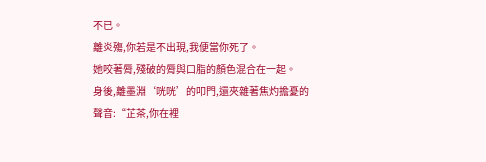不已。
離炎殤,你若是不出現,我便當你死了。
她咬著脣,殘破的脣與口脂的顏色混合在一起。
身後,離墨淵‘咣咣’的叩門,還夾雜著焦灼擔憂的聲音:“芷茶,你在裡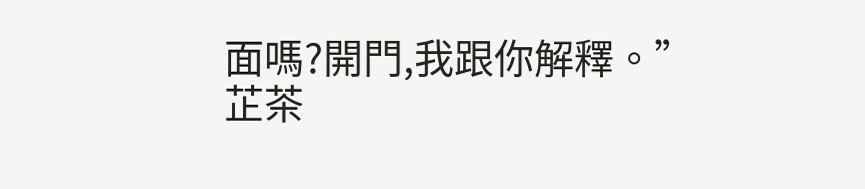面嗎?開門,我跟你解釋。”
芷茶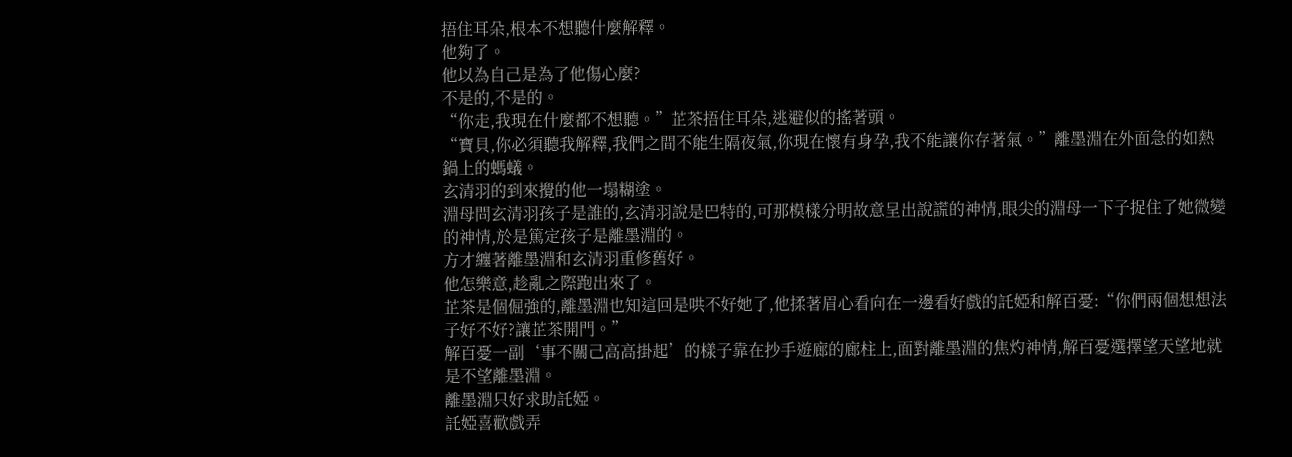捂住耳朵,根本不想聽什麼解釋。
他夠了。
他以為自己是為了他傷心麼?
不是的,不是的。
“你走,我現在什麼都不想聽。”芷茶捂住耳朵,逃避似的搖著頭。
“寶貝,你必須聽我解釋,我們之間不能生隔夜氣,你現在懷有身孕,我不能讓你存著氣。”離墨淵在外面急的如熱鍋上的螞蟻。
玄清羽的到來攪的他一塌糊塗。
淵母問玄清羽孩子是誰的,玄清羽說是巴特的,可那模樣分明故意呈出說謊的神情,眼尖的淵母一下子捉住了她微變的神情,於是篤定孩子是離墨淵的。
方才纏著離墨淵和玄清羽重修舊好。
他怎樂意,趁亂之際跑出來了。
芷茶是個倔強的,離墨淵也知這回是哄不好她了,他揉著眉心看向在一邊看好戲的託婭和解百憂:“你們兩個想想法子好不好?讓芷茶開門。”
解百憂一副‘事不關己高高掛起’的樣子靠在抄手遊廊的廊柱上,面對離墨淵的焦灼神情,解百憂選擇望天望地就是不望離墨淵。
離墨淵只好求助託婭。
託婭喜歡戲弄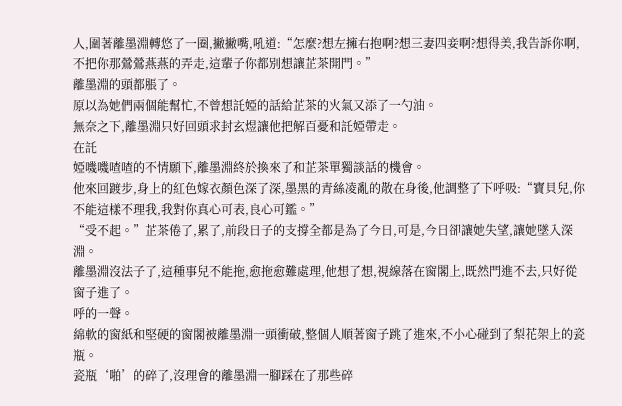人,圍著離墨淵轉悠了一圈,撇撇嘴,吼道:“怎麼?想左擁右抱啊?想三妻四妾啊?想得美,我告訴你啊,不把你那鶯鶯燕燕的弄走,這輩子你都別想讓芷茶開門。”
離墨淵的頭都脹了。
原以為她們兩個能幫忙,不曾想託婭的話給芷茶的火氣又添了一勺油。
無奈之下,離墨淵只好回頭求封玄煜讓他把解百憂和託婭帶走。
在託
婭嘰嘰喳喳的不情願下,離墨淵終於換來了和芷茶單獨談話的機會。
他來回踱步,身上的紅色嫁衣顏色深了深,墨黑的青絲凌亂的散在身後,他調整了下呼吸:“寶貝兒,你不能這樣不理我,我對你真心可表,良心可鑑。”
“受不起。”芷茶倦了,累了,前段日子的支撐全都是為了今日,可是,今日卻讓她失望,讓她墜入深淵。
離墨淵沒法子了,這種事兒不能拖,愈拖愈難處理,他想了想,視線落在窗閣上,既然門進不去,只好從窗子進了。
呼的一聲。
綿軟的窗紙和堅硬的窗閣被離墨淵一頭衝破,整個人順著窗子跳了進來,不小心碰到了梨花架上的瓷瓶。
瓷瓶‘啪’的碎了,沒理會的離墨淵一腳踩在了那些碎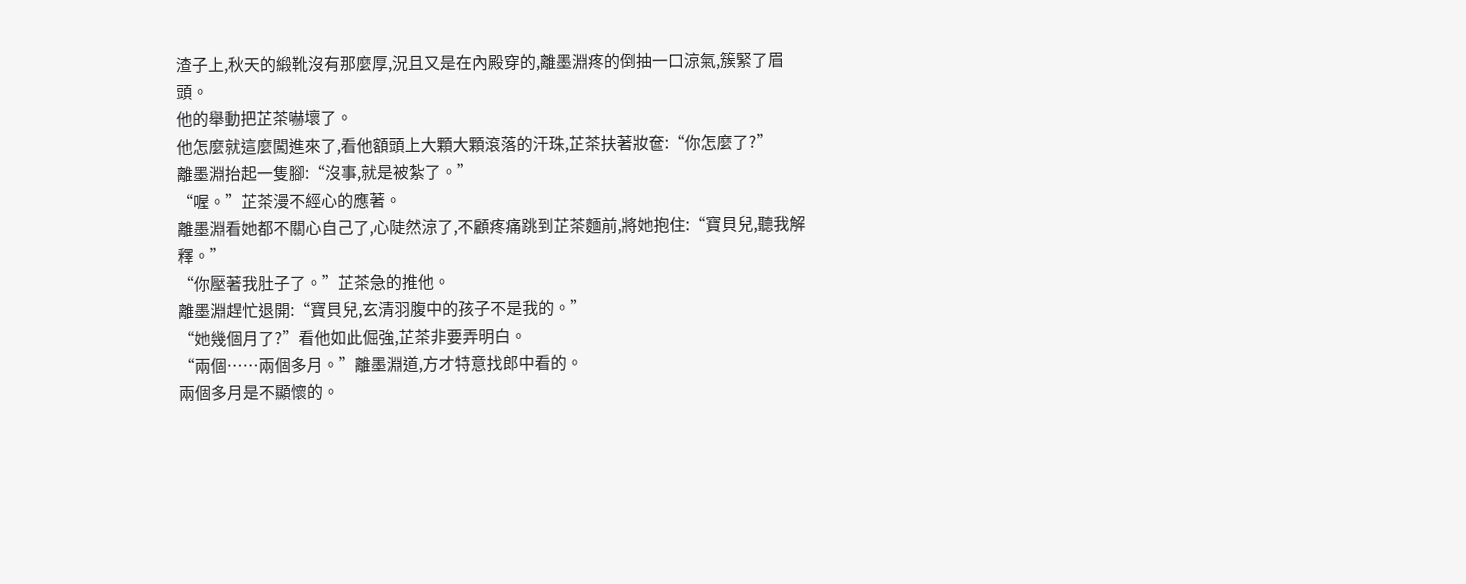渣子上,秋天的緞靴沒有那麼厚,況且又是在內殿穿的,離墨淵疼的倒抽一口涼氣,簇緊了眉頭。
他的舉動把芷茶嚇壞了。
他怎麼就這麼闖進來了,看他額頭上大顆大顆滾落的汗珠,芷茶扶著妝奩:“你怎麼了?”
離墨淵抬起一隻腳:“沒事,就是被紮了。”
“喔。”芷茶漫不經心的應著。
離墨淵看她都不關心自己了,心陡然涼了,不顧疼痛跳到芷茶麵前,將她抱住:“寶貝兒,聽我解釋。”
“你壓著我肚子了。”芷茶急的推他。
離墨淵趕忙退開:“寶貝兒,玄清羽腹中的孩子不是我的。”
“她幾個月了?”看他如此倔強,芷茶非要弄明白。
“兩個……兩個多月。”離墨淵道,方才特意找郎中看的。
兩個多月是不顯懷的。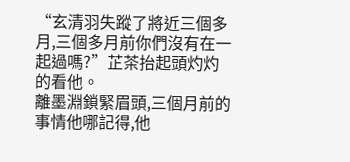“玄清羽失蹤了將近三個多月,三個多月前你們沒有在一起過嗎?”芷茶抬起頭灼灼的看他。
離墨淵鎖緊眉頭,三個月前的事情他哪記得,他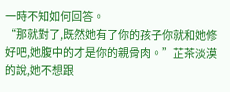一時不知如何回答。
“那就對了,既然她有了你的孩子你就和她修好吧,她腹中的才是你的親骨肉。”芷茶淡漠的說,她不想跟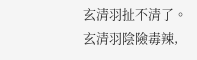玄清羽扯不清了。
玄清羽陰險毒辣,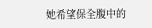她希望保全腹中的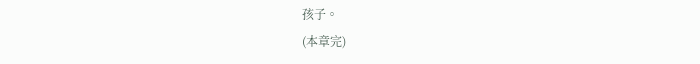孩子。
(本章完)